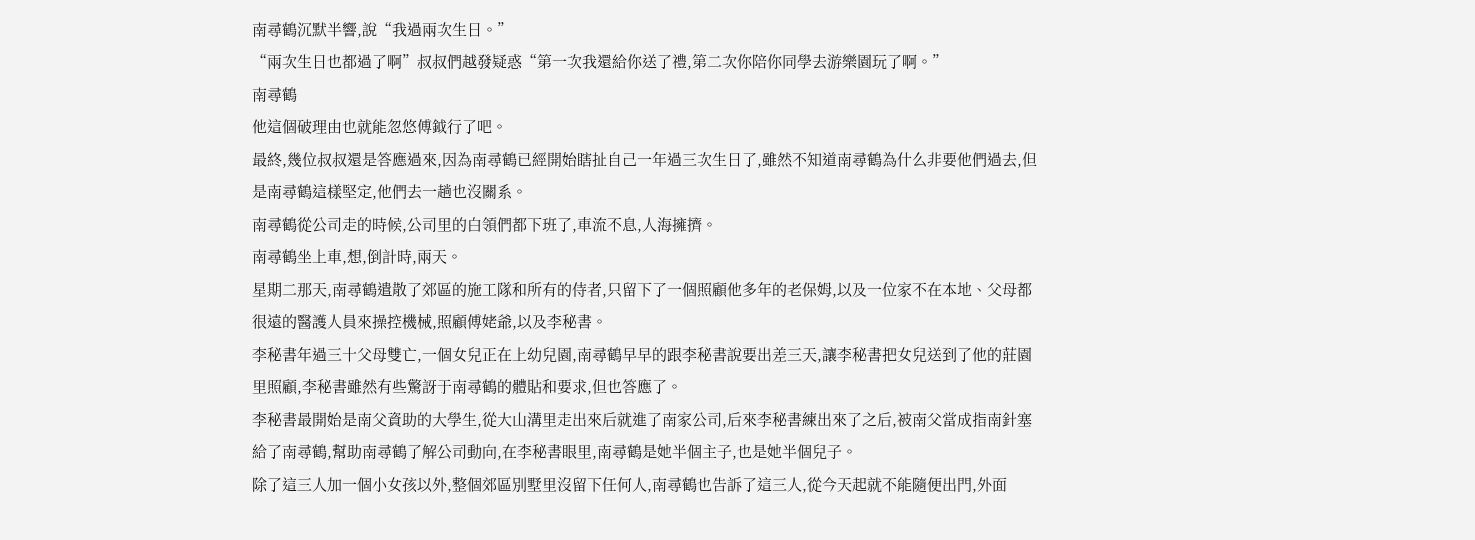南尋鶴沉默半響,說“我過兩次生日。”
“兩次生日也都過了啊”叔叔們越發疑惑“第一次我還給你送了禮,第二次你陪你同學去游樂園玩了啊。”
南尋鶴
他這個破理由也就能忽悠傅鉞行了吧。
最終,幾位叔叔還是答應過來,因為南尋鶴已經開始瞎扯自己一年過三次生日了,雖然不知道南尋鶴為什么非要他們過去,但是南尋鶴這樣堅定,他們去一趟也沒關系。
南尋鶴從公司走的時候,公司里的白領們都下班了,車流不息,人海擁擠。
南尋鶴坐上車,想,倒計時,兩天。
星期二那天,南尋鶴遣散了郊區的施工隊和所有的侍者,只留下了一個照顧他多年的老保姆,以及一位家不在本地、父母都很遠的醫護人員來操控機械,照顧傅姥爺,以及李秘書。
李秘書年過三十父母雙亡,一個女兒正在上幼兒園,南尋鶴早早的跟李秘書說要出差三天,讓李秘書把女兒送到了他的莊園里照顧,李秘書雖然有些驚訝于南尋鶴的體貼和要求,但也答應了。
李秘書最開始是南父資助的大學生,從大山溝里走出來后就進了南家公司,后來李秘書練出來了之后,被南父當成指南針塞給了南尋鶴,幫助南尋鶴了解公司動向,在李秘書眼里,南尋鶴是她半個主子,也是她半個兒子。
除了這三人加一個小女孩以外,整個郊區別墅里沒留下任何人,南尋鶴也告訴了這三人,從今天起就不能隨便出門,外面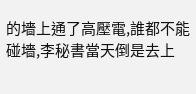的墻上通了高壓電,誰都不能碰墻,李秘書當天倒是去上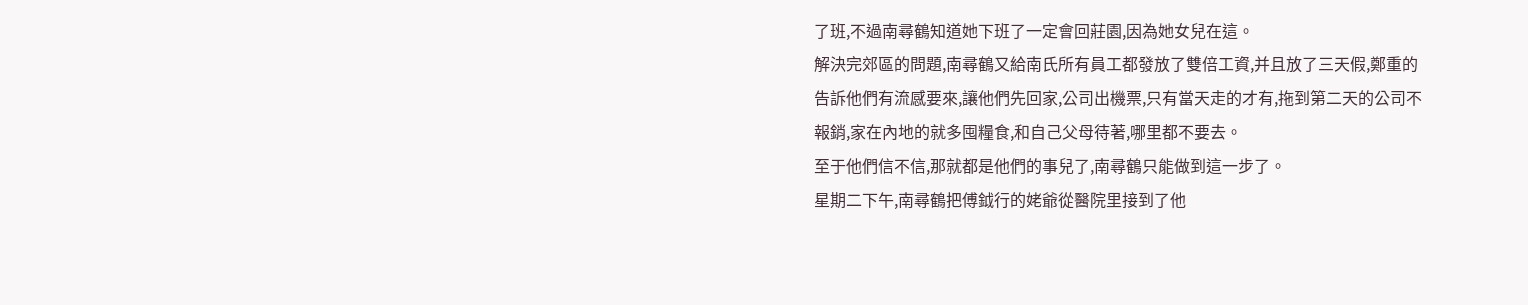了班,不過南尋鶴知道她下班了一定會回莊園,因為她女兒在這。
解決完郊區的問題,南尋鶴又給南氏所有員工都發放了雙倍工資,并且放了三天假,鄭重的告訴他們有流感要來,讓他們先回家,公司出機票,只有當天走的才有,拖到第二天的公司不報銷,家在內地的就多囤糧食,和自己父母待著,哪里都不要去。
至于他們信不信,那就都是他們的事兒了,南尋鶴只能做到這一步了。
星期二下午,南尋鶴把傅鉞行的姥爺從醫院里接到了他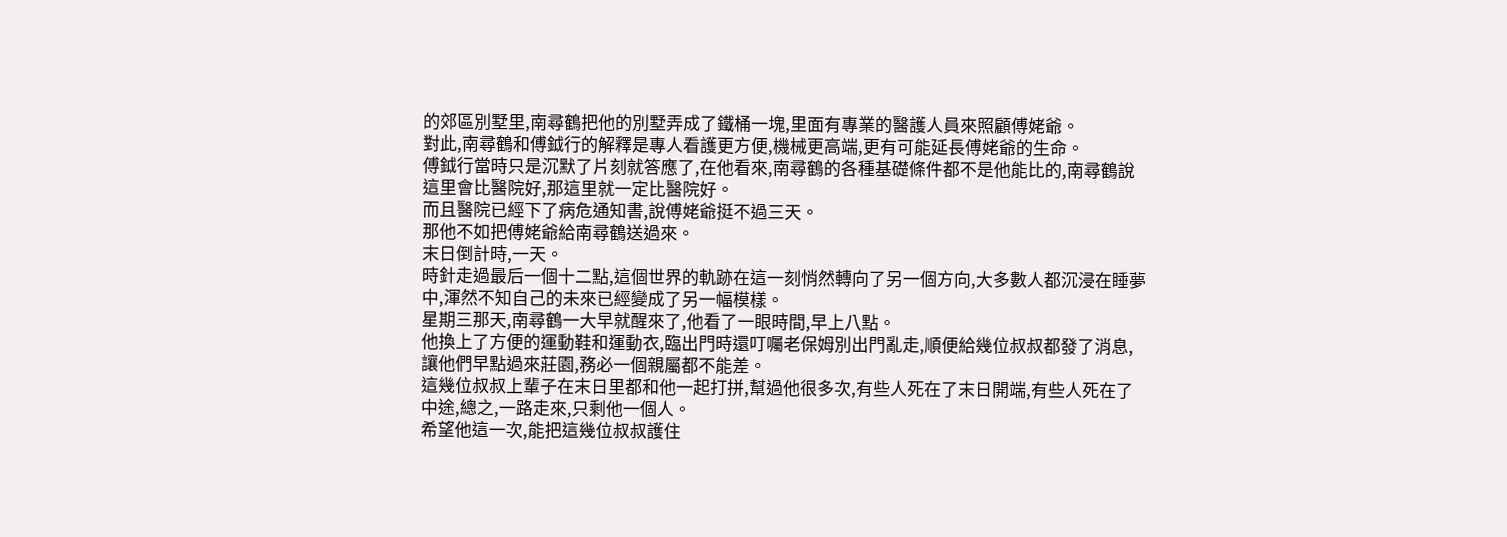的郊區別墅里,南尋鶴把他的別墅弄成了鐵桶一塊,里面有專業的醫護人員來照顧傅姥爺。
對此,南尋鶴和傅鉞行的解釋是專人看護更方便,機械更高端,更有可能延長傅姥爺的生命。
傅鉞行當時只是沉默了片刻就答應了,在他看來,南尋鶴的各種基礎條件都不是他能比的,南尋鶴說這里會比醫院好,那這里就一定比醫院好。
而且醫院已經下了病危通知書,說傅姥爺挺不過三天。
那他不如把傅姥爺給南尋鶴送過來。
末日倒計時,一天。
時針走過最后一個十二點,這個世界的軌跡在這一刻悄然轉向了另一個方向,大多數人都沉浸在睡夢中,渾然不知自己的未來已經變成了另一幅模樣。
星期三那天,南尋鶴一大早就醒來了,他看了一眼時間,早上八點。
他換上了方便的運動鞋和運動衣,臨出門時還叮囑老保姆別出門亂走,順便給幾位叔叔都發了消息,讓他們早點過來莊園,務必一個親屬都不能差。
這幾位叔叔上輩子在末日里都和他一起打拼,幫過他很多次,有些人死在了末日開端,有些人死在了中途,總之,一路走來,只剩他一個人。
希望他這一次,能把這幾位叔叔護住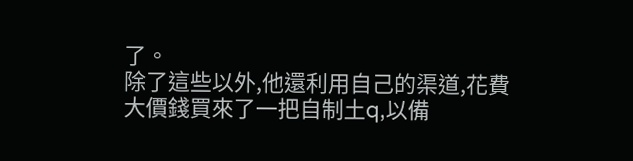了。
除了這些以外,他還利用自己的渠道,花費大價錢買來了一把自制土q,以備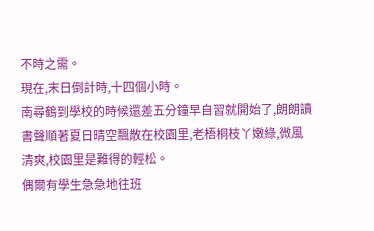不時之需。
現在,末日倒計時,十四個小時。
南尋鶴到學校的時候還差五分鐘早自習就開始了,朗朗讀書聲順著夏日晴空飄散在校園里,老梧桐枝丫嫩綠,微風清爽,校園里是難得的輕松。
偶爾有學生急急地往班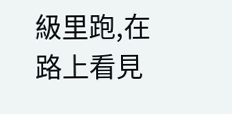級里跑,在路上看見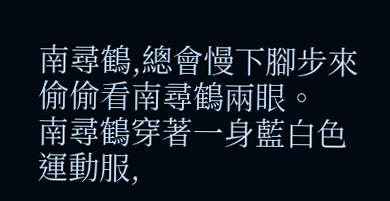南尋鶴,總會慢下腳步來偷偷看南尋鶴兩眼。
南尋鶴穿著一身藍白色運動服,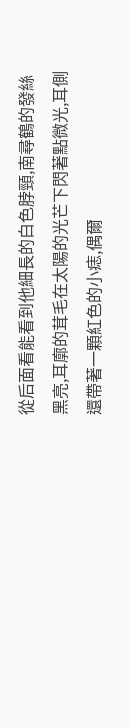從后面看能看到他細長的白色脖頸,南尋鶴的發絲黑亮,耳廓的茸毛在太陽的光芒下閃著點微光,耳側還帶著一顆紅色的小痣,偶爾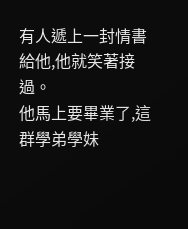有人遞上一封情書給他,他就笑著接過。
他馬上要畢業了,這群學弟學妹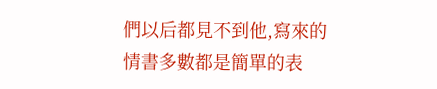們以后都見不到他,寫來的情書多數都是簡單的表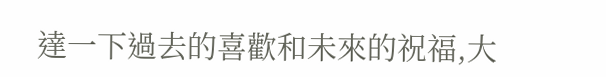達一下過去的喜歡和未來的祝福,大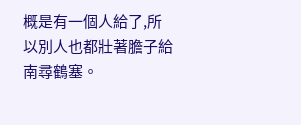概是有一個人給了,所以別人也都壯著膽子給南尋鶴塞。